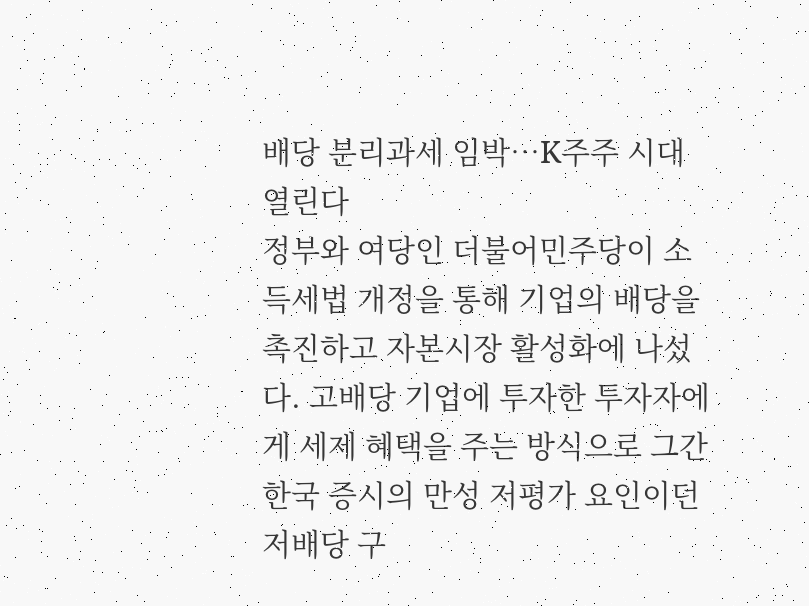배당 분리과세 임박…K주주 시대 열린다
정부와 여당인 더불어민주당이 소득세법 개정을 통해 기업의 배당을 촉진하고 자본시장 활성화에 나섰다. 고배당 기업에 투자한 투자자에게 세제 혜택을 주는 방식으로 그간 한국 증시의 만성 저평가 요인이던 저배당 구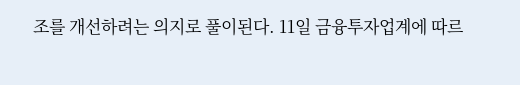조를 개선하려는 의지로 풀이된다. 11일 금융투자업계에 따르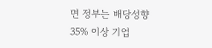면 정부는 배당성향 35% 이상 기업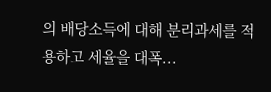의 배당소득에 대해 분리과세를 적용하고 세율을 대폭...